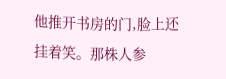他推开书房的门,脸上还挂着笑。那株人参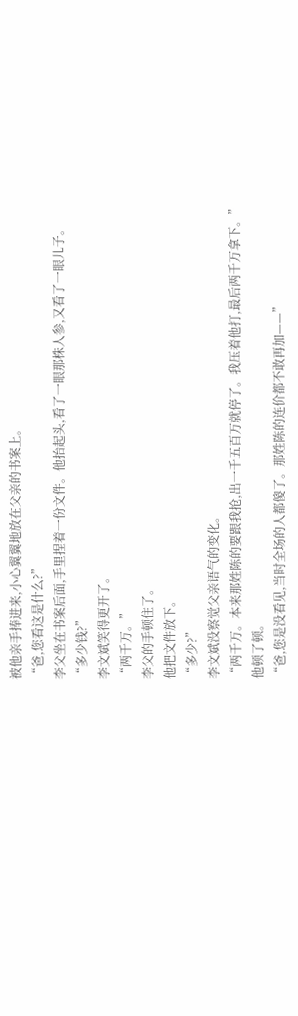被他亲手捧进来,小心翼翼地放在父亲的书案上。
“爸,您看这是什么?”
李父坐在书案后面,手里捏着一份文件。他抬起头,看了一眼那株人参,又看了一眼儿子。
“多少钱?”
李文斌笑得更开了。
“两千万。”
李父的手顿住了。
他把文件放下。
“多少?”
李文斌没察觉父亲语气的变化。
“两千万。本来那姓陈的要跟我抢,出一千五百万就停了。我压着他打,最后两千万拿下。”
他顿了顿。
“爸,您是没看见,当时全场的人都傻了。那姓陈的连价都不敢再加——”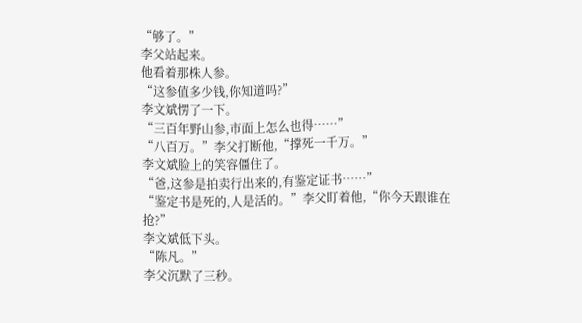“够了。”
李父站起来。
他看着那株人参。
“这参值多少钱,你知道吗?”
李文斌愣了一下。
“三百年野山参,市面上怎么也得……”
“八百万。”李父打断他,“撑死一千万。”
李文斌脸上的笑容僵住了。
“爸,这参是拍卖行出来的,有鉴定证书……”
“鉴定书是死的,人是活的。”李父盯着他,“你今天跟谁在抢?”
李文斌低下头。
“陈凡。”
李父沉默了三秒。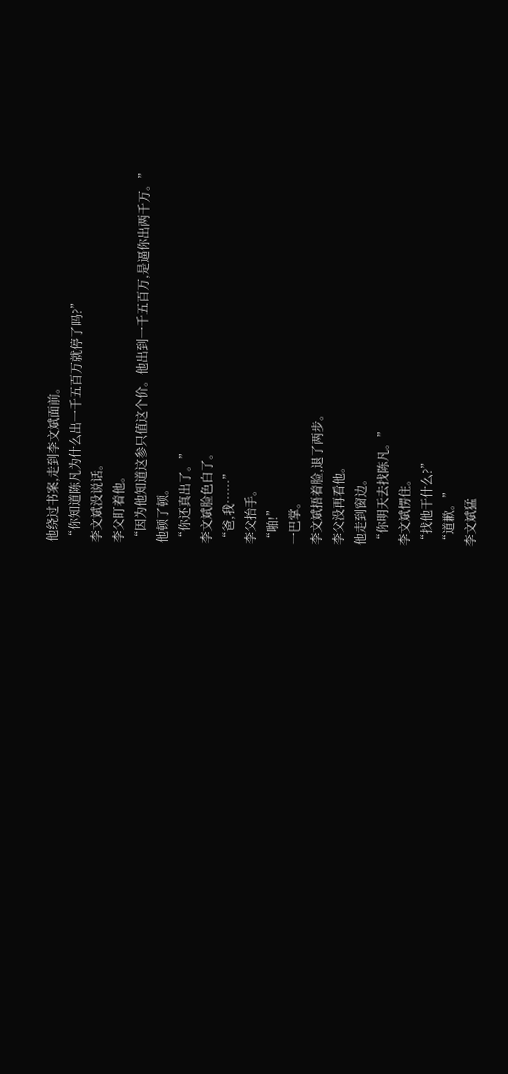他绕过书案,走到李文斌面前。
“你知道陈凡为什么出一千五百万就停了吗?”
李文斌没说话。
李父盯着他。
“因为他知道这参只值这个价。他出到一千五百万,是逼你出两千万。”
他顿了顿。
“你还真出了。”
李文斌脸色白了。
“爸,我……”
李父抬手。
“啪!”
一巴掌。
李文斌捂着脸,退了两步。
李父没再看他。
他走到窗边。
“你明天去找陈凡。”
李文斌愣住。
“找他干什么?”
“道歉。”
李文斌猛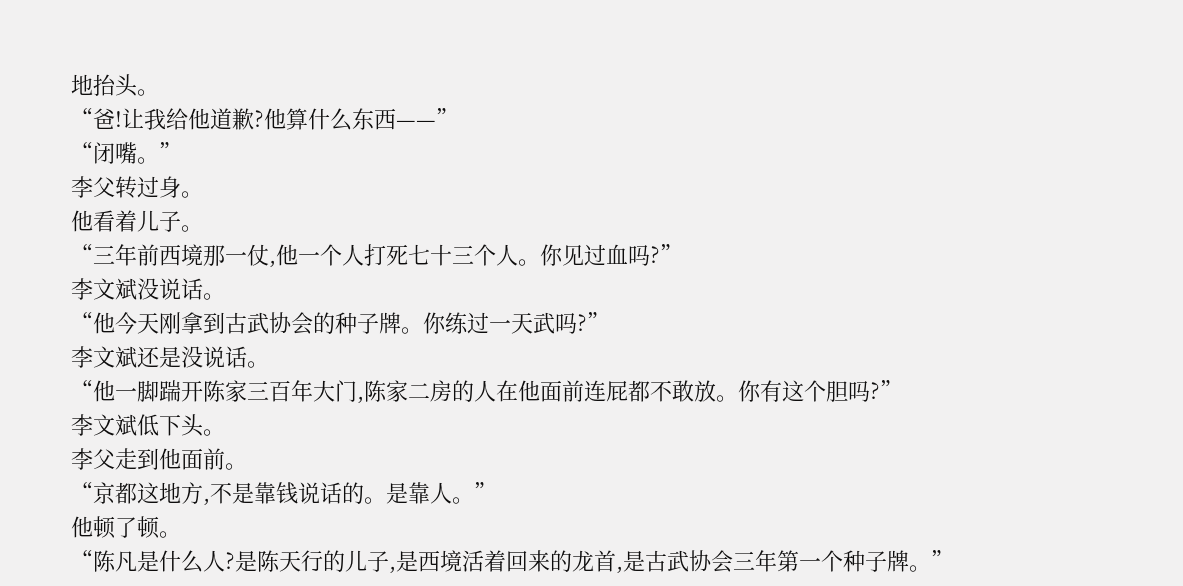地抬头。
“爸!让我给他道歉?他算什么东西——”
“闭嘴。”
李父转过身。
他看着儿子。
“三年前西境那一仗,他一个人打死七十三个人。你见过血吗?”
李文斌没说话。
“他今天刚拿到古武协会的种子牌。你练过一天武吗?”
李文斌还是没说话。
“他一脚踹开陈家三百年大门,陈家二房的人在他面前连屁都不敢放。你有这个胆吗?”
李文斌低下头。
李父走到他面前。
“京都这地方,不是靠钱说话的。是靠人。”
他顿了顿。
“陈凡是什么人?是陈天行的儿子,是西境活着回来的龙首,是古武协会三年第一个种子牌。”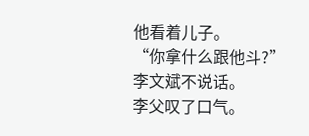他看着儿子。
“你拿什么跟他斗?”
李文斌不说话。
李父叹了口气。